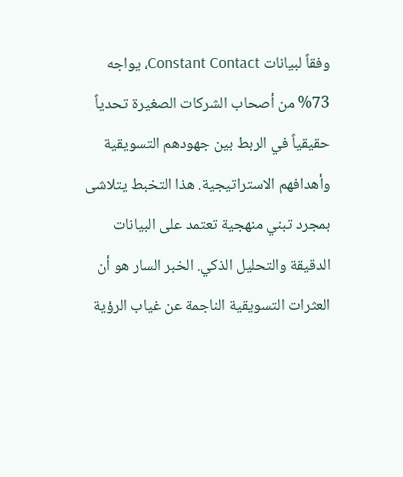وفقاً لبيانات Constant Contact، يواجه 73% من أصحاب الشركات الصغيرة تحدياً حقيقياً في الربط بين جهودهم التسويقية وأهدافهم الاستراتيجية. هذا التخبط يتلاشى بمجرد تبني منهجية تعتمد على البيانات الدقيقة والتحليل الذكي. الخبر السار هو أن العثرات التسويقية الناجمة عن غياب الرؤية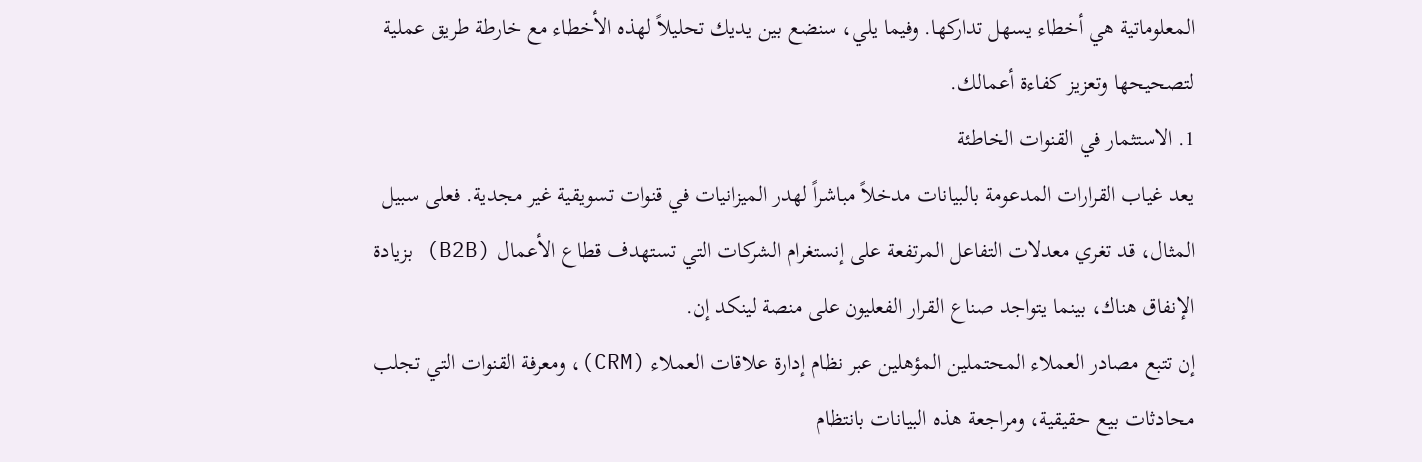المعلوماتية هي أخطاء يسهل تداركها. وفيما يلي، سنضع بين يديك تحليلاً لهذه الأخطاء مع خارطة طريق عملية لتصحيحها وتعزيز كفاءة أعمالك.
1. الاستثمار في القنوات الخاطئة
يعد غياب القرارات المدعومة بالبيانات مدخلاً مباشراً لهدر الميزانيات في قنوات تسويقية غير مجدية. فعلى سبيل المثال، قد تغري معدلات التفاعل المرتفعة على إنستغرام الشركات التي تستهدف قطاع الأعمال (B2B) بزيادة الإنفاق هناك، بينما يتواجد صناع القرار الفعليون على منصة لينكد إن.
إن تتبع مصادر العملاء المحتملين المؤهلين عبر نظام إدارة علاقات العملاء (CRM)، ومعرفة القنوات التي تجلب محادثات بيع حقيقية، ومراجعة هذه البيانات بانتظام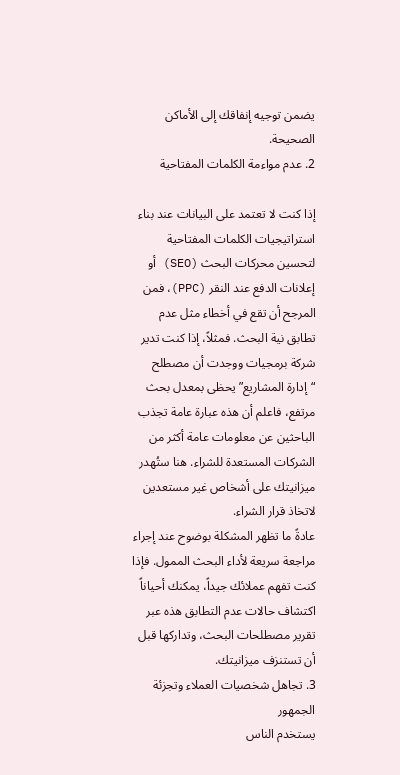يضمن توجيه إنفاقك إلى الأماكن الصحيحة.
2. عدم مواءمة الكلمات المفتاحية

إذا كنت لا تعتمد على البيانات عند بناء استراتيجيات الكلمات المفتاحية لتحسين محركات البحث (SEO) أو إعلانات الدفع عند النقر (PPC)، فمن المرجح أن تقع في أخطاء مثل عدم تطابق نية البحث. فمثلاً، إذا كنت تدير شركة برمجيات ووجدت أن مصطلح “إدارة المشاريع” يحظى بمعدل بحث مرتفع، فاعلم أن هذه عبارة عامة تجذب الباحثين عن معلومات عامة أكثر من الشركات المستعدة للشراء. هنا ستُهدر ميزانيتك على أشخاص غير مستعدين لاتخاذ قرار الشراء.
عادةً ما تظهر المشكلة بوضوح عند إجراء مراجعة سريعة لأداء البحث الممول. فإذا كنت تفهم عملائك جيداً، يمكنك أحياناً اكتشاف حالات عدم التطابق هذه عبر تقرير مصطلحات البحث، وتداركها قبل أن تستنزف ميزانيتك.
3. تجاهل شخصيات العملاء وتجزئة الجمهور
يستخدم الناس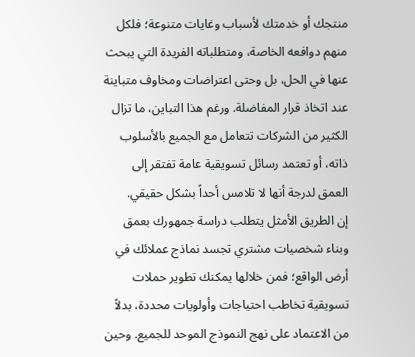منتجك أو خدمتك لأسباب وغايات متنوعة؛ فلكل منهم دوافعه الخاصة، ومتطلباته الفريدة التي يبحث عنها في الحل، بل وحتى اعتراضات ومخاوف متباينة عند اتخاذ قرار المفاضلة. ورغم هذا التباين، ما تزال الكثير من الشركات تتعامل مع الجميع بالأسلوب ذاته، أو تعتمد رسائل تسويقية عامة تفتقر إلى العمق لدرجة أنها لا تلامس أحداً بشكل حقيقي.
إن الطريق الأمثل يتطلب دراسة جمهورك بعمق وبناء شخصيات مشتري تجسد نماذج عملائك في أرض الواقع؛ فمن خلالها يمكنك تطوير حملات تسويقية تخاطب احتياجات وأولويات محددة، بدلاً من الاعتماد على نهج النموذج الموحد للجميع. وحين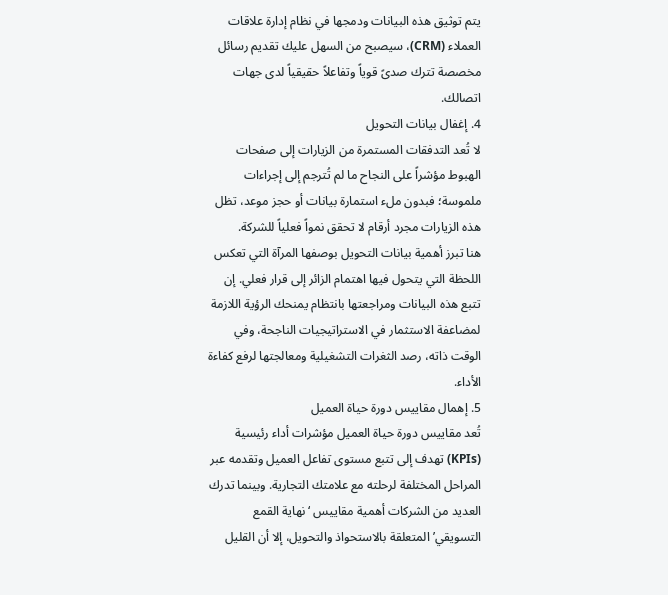يتم توثيق هذه البيانات ودمجها في نظام إدارة علاقات العملاء (CRM)، سيصبح من السهل عليك تقديم رسائل مخصصة تترك صدىً قوياً وتفاعلاً حقيقياً لدى جهات اتصالك.
4. إغفال بيانات التحويل
لا تُعد التدفقات المستمرة من الزيارات إلى صفحات الهبوط مؤشراً على النجاح ما لم تُترجم إلى إجراءات ملموسة؛ فبدون ملء استمارة بيانات أو حجز موعد، تظل هذه الزيارات مجرد أرقام لا تحقق نمواً فعلياً للشركة.
هنا تبرز أهمية بيانات التحويل بوصفها المرآة التي تعكس اللحظة التي يتحول فيها اهتمام الزائر إلى قرار فعلي. إن تتبع هذه البيانات ومراجعتها بانتظام يمنحك الرؤية اللازمة لمضاعفة الاستثمار في الاستراتيجيات الناجحة، وفي الوقت ذاته، رصد الثغرات التشغيلية ومعالجتها لرفع كفاءة الأداء.
5. إهمال مقاييس دورة حياة العميل
تُعد مقاييس دورة حياة العميل مؤشرات أداء رئيسية (KPIs) تهدف إلى تتبع مستوى تفاعل العميل وتقدمه عبر المراحل المختلفة لرحلته مع علامتك التجارية. وبينما تدرك العديد من الشركات أهمية مقاييس ‘نهاية القمع التسويقي’ المتعلقة بالاستحواذ والتحويل، إلا أن القليل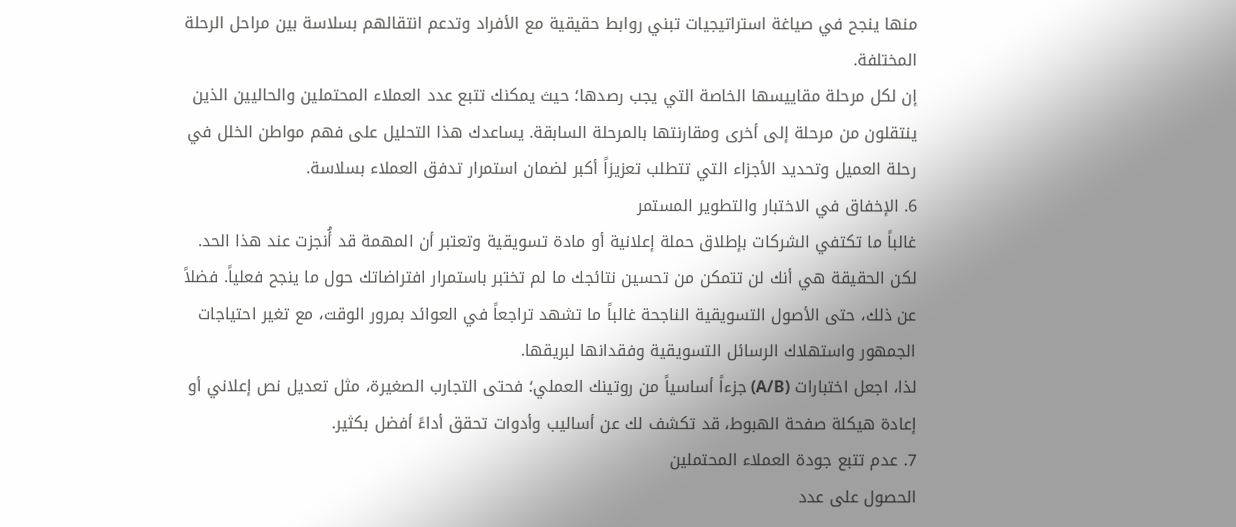منها ينجح في صياغة استراتيجيات تبني روابط حقيقية مع الأفراد وتدعم انتقالهم بسلاسة بين مراحل الرحلة المختلفة.
إن لكل مرحلة مقاييسها الخاصة التي يجب رصدها؛ حيث يمكنك تتبع عدد العملاء المحتملين والحاليين الذين ينتقلون من مرحلة إلى أخرى ومقارنتها بالمرحلة السابقة. يساعدك هذا التحليل على فهم مواطن الخلل في رحلة العميل وتحديد الأجزاء التي تتطلب تعزيزاً أكبر لضمان استمرار تدفق العملاء بسلاسة.
6. الإخفاق في الاختبار والتطوير المستمر
غالباً ما تكتفي الشركات بإطلاق حملة إعلانية أو مادة تسويقية وتعتبر أن المهمة قد أُنجزت عند هذا الحد. لكن الحقيقة هي أنك لن تتمكن من تحسين نتائجك ما لم تختبر باستمرار افتراضاتك حول ما ينجح فعلياً. فضلاً عن ذلك، حتى الأصول التسويقية الناجحة غالباً ما تشهد تراجعاً في العوائد بمرور الوقت، مع تغير احتياجات الجمهور واستهلاك الرسائل التسويقية وفقدانها لبريقها.
لذا، اجعل اختبارات (A/B) جزءاً أساسياً من روتينك العملي؛ فحتى التجارب الصغيرة، مثل تعديل نص إعلاني أو إعادة هيكلة صفحة الهبوط، قد تكشف لك عن أساليب وأدوات تحقق أداءً أفضل بكثير.
7. عدم تتبع جودة العملاء المحتملين
الحصول على عدد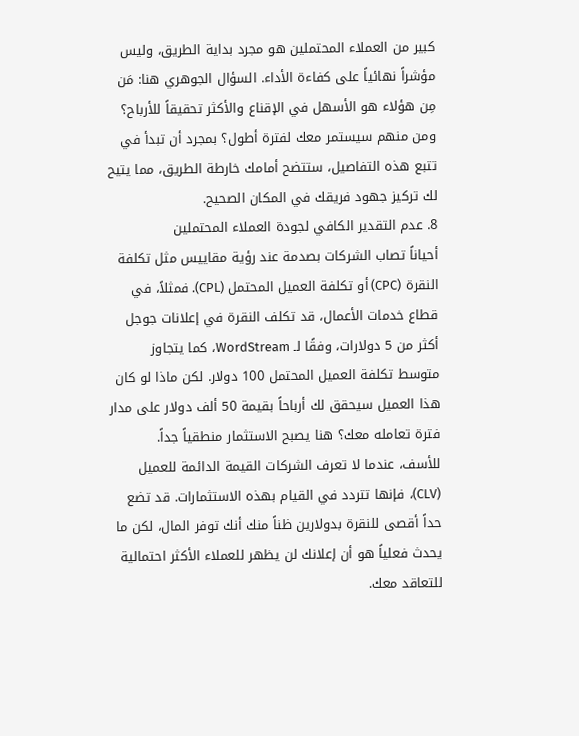كبير من العملاء المحتملين هو مجرد بداية الطريق، وليس مؤشراً نهائياً على كفاءة الأداء. السؤال الجوهري هنا: مَن مِن هؤلاء هو الأسهل في الإقناع والأكثر تحقيقاً للأرباح؟ ومن منهم سيستمر معك لفترة أطول؟ بمجرد أن تبدأ في تتبع هذه التفاصيل، ستتضح أمامك خارطة الطريق، مما يتيح لك تركيز جهود فريقك في المكان الصحيح.
8. عدم التقدير الكافي لجودة العملاء المحتملين
أحياناً تصاب الشركات بصدمة عند رؤية مقاييس مثل تكلفة النقرة (CPC) أو تكلفة العميل المحتمل (CPL). فمثلاً، في قطاع خدمات الأعمال، قد تكلف النقرة في إعلانات جوجل أكثر من 5 دولارات، وفقًا لـ WordStream، كما يتجاوز متوسط تكلفة العميل المحتمل 100 دولار. لكن ماذا لو كان هذا العميل سيحقق لك أرباحاً بقيمة 50 ألف دولار على مدار فترة تعامله معك؟ هنا يصبح الاستثمار منطقياً جداً.
للأسف، عندما لا تعرف الشركات القيمة الدائمة للعميل (CLV)، فإنها تتردد في القيام بهذه الاستثمارات. قد تضع حداً أقصى للنقرة بدولارين ظناً منك أنك توفر المال، لكن ما يحدث فعلياً هو أن إعلانك لن يظهر للعملاء الأكثر احتمالية للتعاقد معك.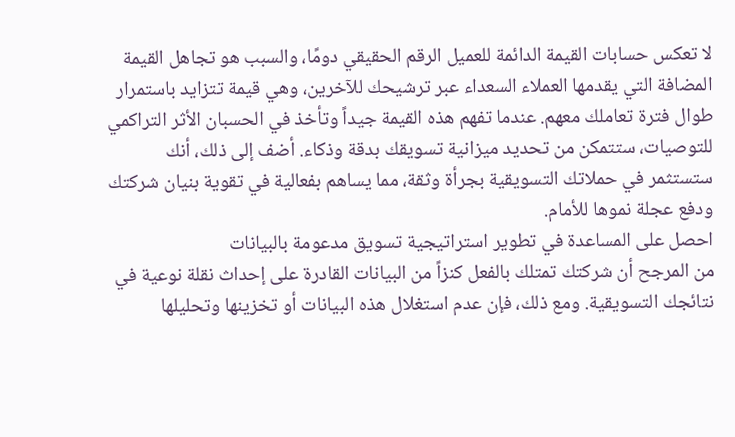لا تعكس حسابات القيمة الدائمة للعميل الرقم الحقيقي دومًا، والسبب هو تجاهل القيمة المضافة التي يقدمها العملاء السعداء عبر ترشيحك للآخرين، وهي قيمة تتزايد باستمرار طوال فترة تعاملك معهم. عندما تفهم هذه القيمة جيداً وتأخذ في الحسبان الأثر التراكمي للتوصيات، ستتمكن من تحديد ميزانية تسويقك بدقة وذكاء. أضف إلى ذلك، أنك ستستثمر في حملاتك التسويقية بجرأة وثقة، مما يساهم بفعالية في تقوية بنيان شركتك ودفع عجلة نموها للأمام.
احصل على المساعدة في تطوير استراتيجية تسويق مدعومة بالبيانات
من المرجح أن شركتك تمتلك بالفعل كنزاً من البيانات القادرة على إحداث نقلة نوعية في نتائجك التسويقية. ومع ذلك، فإن عدم استغلال هذه البيانات أو تخزينها وتحليلها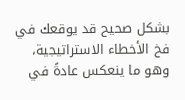بشكل صحيح قد يوقعك في فخ الأخطاء الاستراتيجية، وهو ما ينعكس عادةً في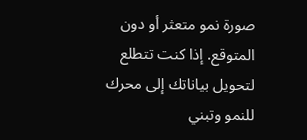صورة نمو متعثر أو دون المتوقع. إذا كنت تتطلع لتحويل بياناتك إلى محرك للنمو وتبني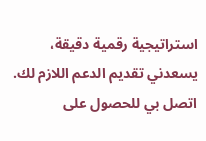استراتيجية رقمية دقيقة، يسعدني تقديم الدعم اللازم لك. اتصل بي للحصول على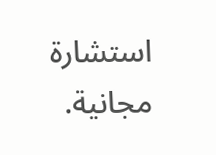استشارة مجانية.